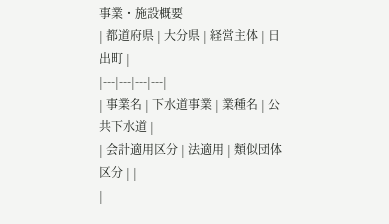事業・施設概要
| 都道府県 | 大分県 | 経営主体 | 日出町 |
|---|---|---|---|
| 事業名 | 下水道事業 | 業種名 | 公共下水道 |
| 会計適用区分 | 法適用 | 類似団体区分 | |
|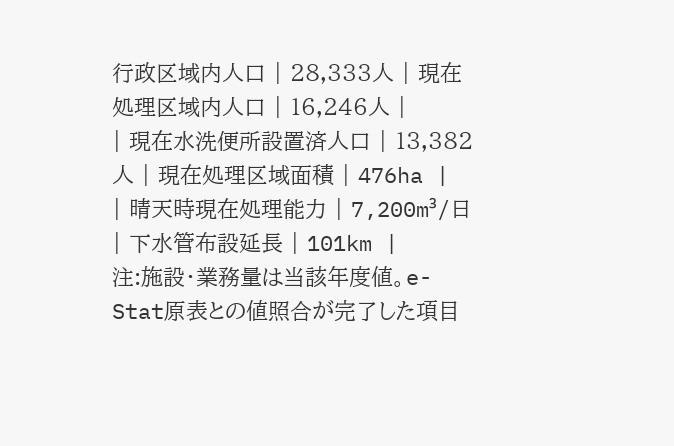行政区域内人口 | 28,333人 | 現在処理区域内人口 | 16,246人 |
| 現在水洗便所設置済人口 | 13,382人 | 現在処理区域面積 | 476ha |
| 晴天時現在処理能力 | 7,200m³/日 | 下水管布設延長 | 101km |
注:施設・業務量は当該年度値。e-Stat原表との値照合が完了した項目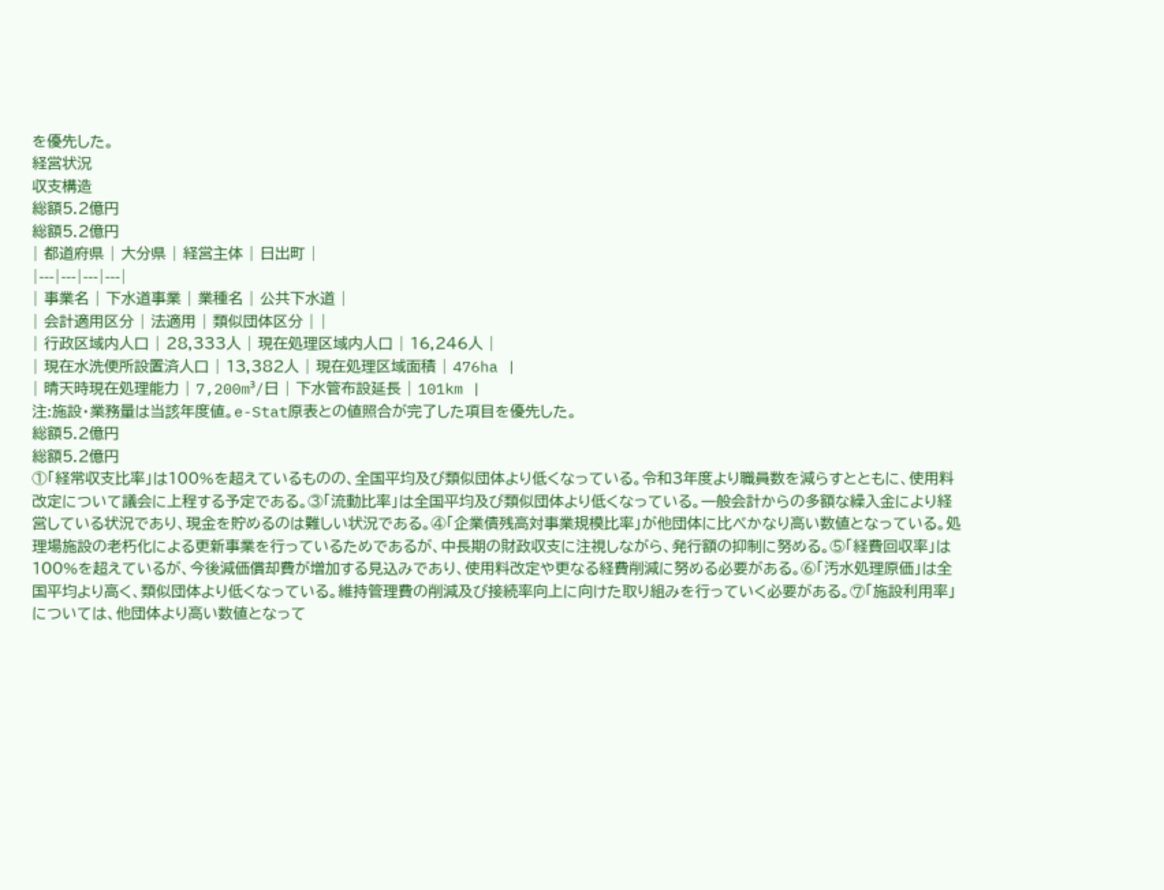を優先した。
経営状況
収支構造
総額5.2億円
総額5.2億円
| 都道府県 | 大分県 | 経営主体 | 日出町 |
|---|---|---|---|
| 事業名 | 下水道事業 | 業種名 | 公共下水道 |
| 会計適用区分 | 法適用 | 類似団体区分 | |
| 行政区域内人口 | 28,333人 | 現在処理区域内人口 | 16,246人 |
| 現在水洗便所設置済人口 | 13,382人 | 現在処理区域面積 | 476ha |
| 晴天時現在処理能力 | 7,200m³/日 | 下水管布設延長 | 101km |
注:施設・業務量は当該年度値。e-Stat原表との値照合が完了した項目を優先した。
総額5.2億円
総額5.2億円
①「経常収支比率」は100%を超えているものの、全国平均及び類似団体より低くなっている。令和3年度より職員数を減らすとともに、使用料改定について議会に上程する予定である。③「流動比率」は全国平均及び類似団体より低くなっている。一般会計からの多額な繰入金により経営している状況であり、現金を貯めるのは難しい状況である。④「企業債残高対事業規模比率」が他団体に比べかなり高い数値となっている。処理場施設の老朽化による更新事業を行っているためであるが、中長期の財政収支に注視しながら、発行額の抑制に努める。⑤「経費回収率」は100%を超えているが、今後減価償却費が増加する見込みであり、使用料改定や更なる経費削減に努める必要がある。⑥「汚水処理原価」は全国平均より高く、類似団体より低くなっている。維持管理費の削減及び接続率向上に向けた取り組みを行っていく必要がある。⑦「施設利用率」については、他団体より高い数値となって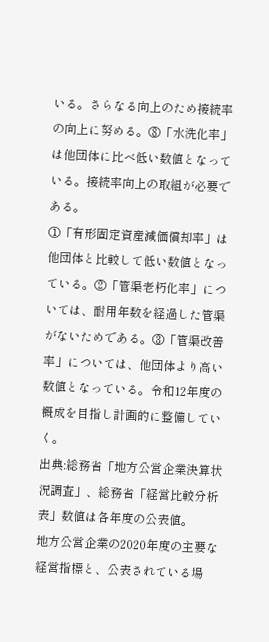いる。さらなる向上のため接続率の向上に努める。⑧「水洗化率」は他団体に比べ低い数値となっている。接続率向上の取組が必要である。
①「有形固定資産減価償却率」は他団体と比較して低い数値となっている。②「管渠老朽化率」については、耐用年数を経過した管渠がないためである。③「管渠改善率」については、他団体より高い数値となっている。令和12年度の概成を目指し計画的に整備していく。
出典:総務省「地方公営企業決算状況調査」、総務省「経営比較分析表」数値は各年度の公表値。
地方公営企業の2020年度の主要な経営指標と、公表されている場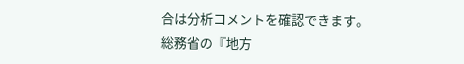合は分析コメントを確認できます。
総務省の『地方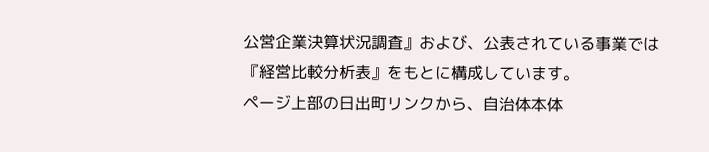公営企業決算状況調査』および、公表されている事業では『経営比較分析表』をもとに構成しています。
ページ上部の日出町リンクから、自治体本体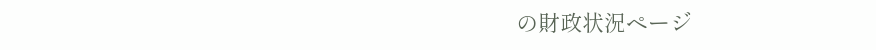の財政状況ページ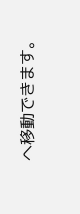へ移動できます。